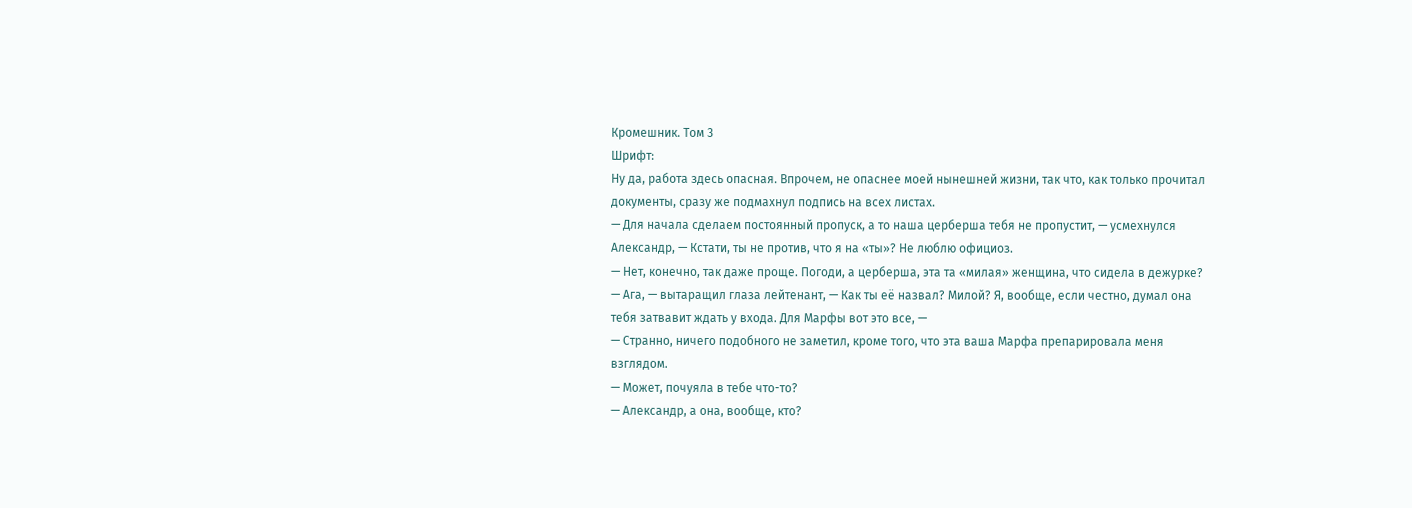Кромешник. Том 3
Шрифт:
Ну да, работа здесь опасная. Впрочем, не опаснее моей нынешней жизни, так что, как только прочитал документы, сразу же подмахнул подпись на всех листах.
— Для начала сделаем постоянный пропуск, а то наша церберша тебя не пропустит, — усмехнулся Александр, — Кстати, ты не против, что я на «ты»? Не люблю официоз.
— Нет, конечно, так даже проще. Погоди, а церберша, эта та «милая» женщина, что сидела в дежурке?
— Ага, — вытаращил глаза лейтенант, — Как ты её назвал? Милой? Я, вообще, если честно, думал она тебя затвавит ждать у входа. Для Марфы вот это все, —
— Странно, ничего подобного не заметил, кроме того, что эта ваша Марфа препарировала меня взглядом.
— Может, почуяла в тебе что-то?
— Александр, а она, вообще, кто?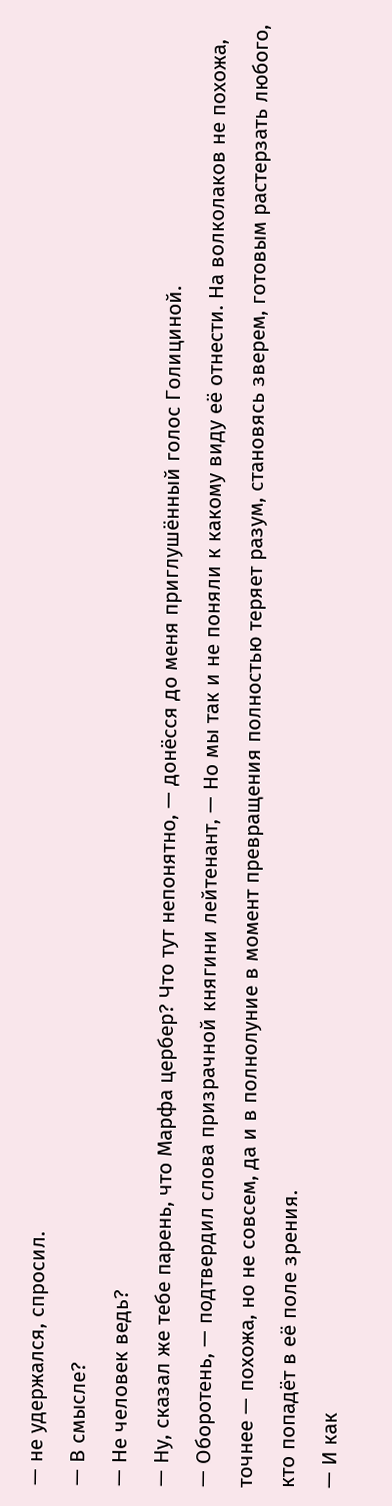— не удержался, спросил.
— В смысле?
— Не человек ведь?
— Ну, сказал же тебе парень, что Марфа цербер? Что тут непонятно, — донёсся до меня приглушённый голос Голициной.
— Оборотень, — подтвердил слова призрачной княгини лейтенант, — Но мы так и не поняли к какому виду её отнести. На волколаков не похожа, точнее — похожа, но не совсем, да и в полнолуние в момент превращения полностью теряет разум, становясь зверем, готовым растерзать любого, кто попадёт в её поле зрения.
— И как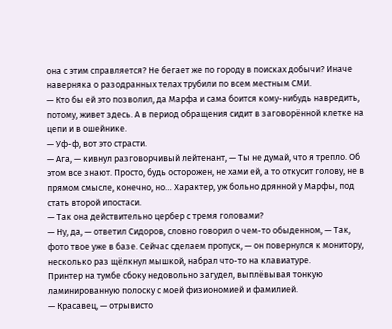она с этим справляется? Не бегает же по городу в поисках добычи? Иначе наверняка о разодранных телах трубили по всем местным СМИ.
— Кто бы ей это позволил, да Марфа и сама боится кому-нибудь навредить, потому, живет здесь. А в период обращения сидит в заговорённой клетке на цепи и в ошейнике.
— Уф-ф, вот это страсти.
— Ага, — кивнул разговорчивый лейтенант, — Ты не думай, что я трепло. Об этом все знают. Просто, будь осторожен, не хами ей, а то откусит голову, не в прямом смысле, конечно, но… Характер, уж больно дрянной у Марфы, под стать второй ипостаси.
— Так она действительно цербер с тремя головами?
— Ну, да, — ответил Сидоров, словно говорил о чем-то обыденном, — Так, фото твое уже в базе. Сейчас сделаем пропуск, — он повернулся к монитору, несколько раз щёлкнул мышкой, набрал что-то на клавиатуре.
Принтер на тумбе сбоку недовольно загудел, выплёвывая тонкую ламинированную полоску с моей физиономией и фамилией.
— Красавец, — отрывисто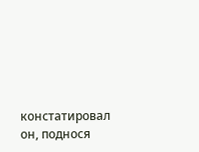констатировал он, поднося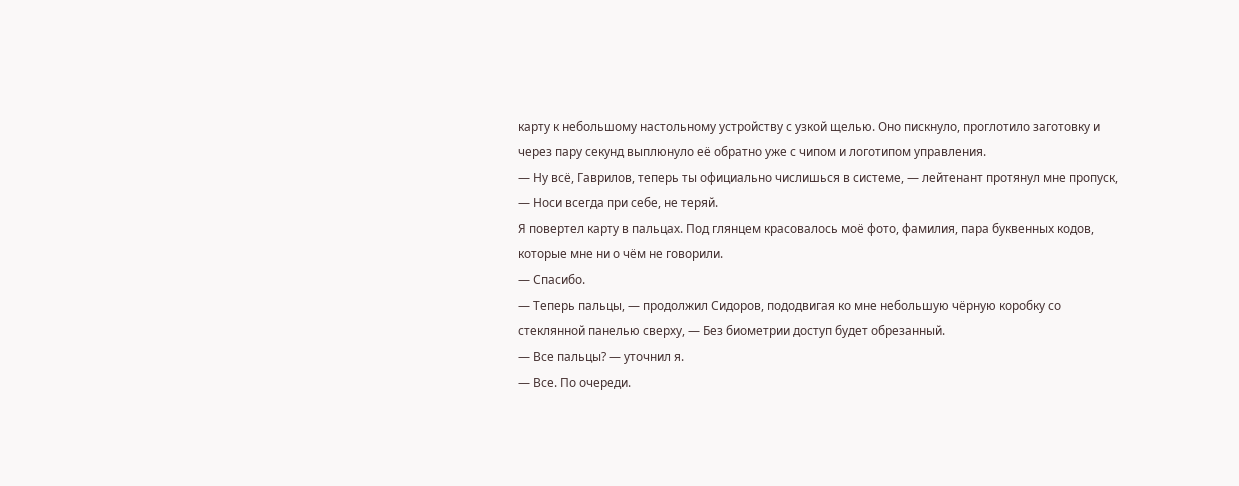карту к небольшому настольному устройству с узкой щелью. Оно пискнуло, проглотило заготовку и через пару секунд выплюнуло её обратно уже с чипом и логотипом управления.
— Ну всё, Гаврилов, теперь ты официально числишься в системе, — лейтенант протянул мне пропуск, — Носи всегда при себе, не теряй.
Я повертел карту в пальцах. Под глянцем красовалось моё фото, фамилия, пара буквенных кодов, которые мне ни о чём не говорили.
— Спасибо.
— Теперь пальцы, — продолжил Сидоров, пододвигая ко мне небольшую чёрную коробку со стеклянной панелью сверху, — Без биометрии доступ будет обрезанный.
— Все пальцы? — уточнил я.
— Все. По очереди.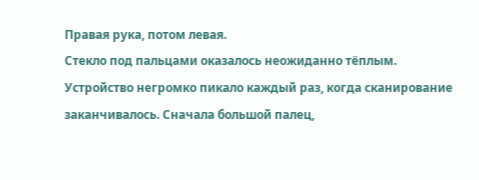Правая рука, потом левая.
Стекло под пальцами оказалось неожиданно тёплым. Устройство негромко пикало каждый раз, когда сканирование заканчивалось. Сначала большой палец,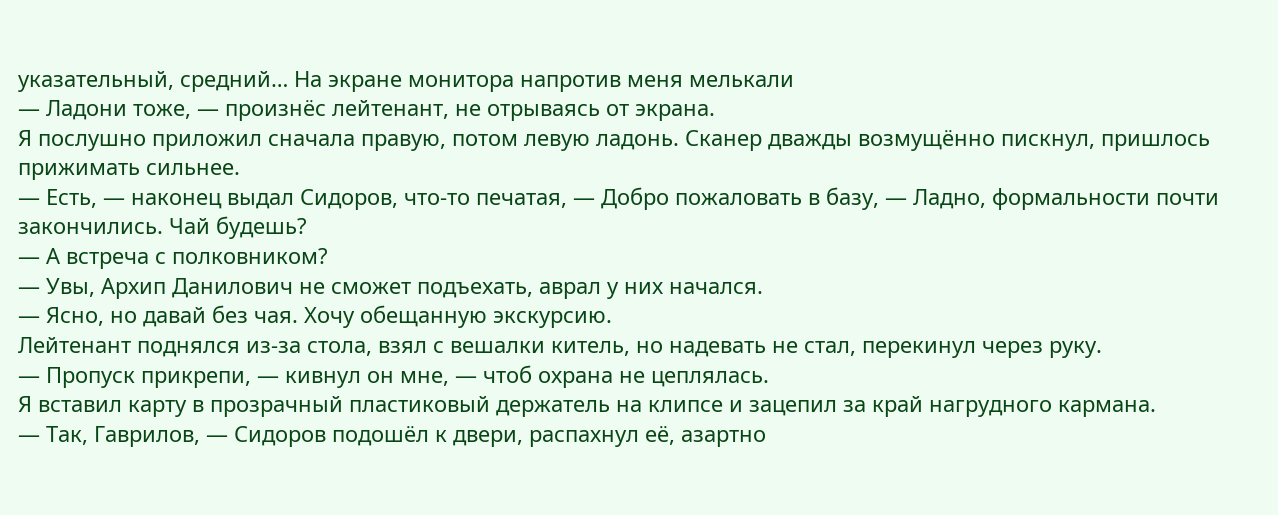указательный, средний… На экране монитора напротив меня мелькали
— Ладони тоже, — произнёс лейтенант, не отрываясь от экрана.
Я послушно приложил сначала правую, потом левую ладонь. Сканер дважды возмущённо пискнул, пришлось прижимать сильнее.
— Есть, — наконец выдал Сидоров, что-то печатая, — Добро пожаловать в базу, — Ладно, формальности почти закончились. Чай будешь?
— А встреча с полковником?
— Увы, Архип Данилович не сможет подъехать, аврал у них начался.
— Ясно, но давай без чая. Хочу обещанную экскурсию.
Лейтенант поднялся из-за стола, взял с вешалки китель, но надевать не стал, перекинул через руку.
— Пропуск прикрепи, — кивнул он мне, — чтоб охрана не цеплялась.
Я вставил карту в прозрачный пластиковый держатель на клипсе и зацепил за край нагрудного кармана.
— Так, Гаврилов, — Сидоров подошёл к двери, распахнул её, азартно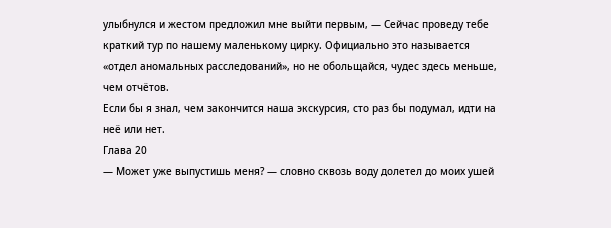улыбнулся и жестом предложил мне выйти первым, — Сейчас проведу тебе краткий тур по нашему маленькому цирку. Официально это называется «отдел аномальных расследований», но не обольщайся, чудес здесь меньше, чем отчётов.
Если бы я знал, чем закончится наша экскурсия, сто раз бы подумал, идти на неё или нет.
Глава 20
— Может уже выпустишь меня? — словно сквозь воду долетел до моих ушей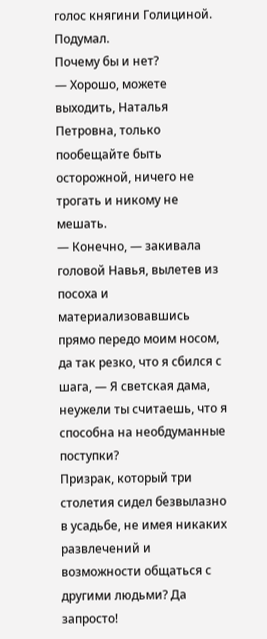голос княгини Голициной.
Подумал.
Почему бы и нет?
— Хорошо, можете выходить, Наталья Петровна, только пообещайте быть осторожной, ничего не трогать и никому не мешать.
— Конечно, — закивала головой Навья, вылетев из посоха и материализовавшись прямо передо моим носом, да так резко, что я сбился с шага, — Я светская дама, неужели ты считаешь, что я способна на необдуманные поступки?
Призрак, который три столетия сидел безвылазно в усадьбе, не имея никаких развлечений и возможности общаться с другими людьми? Да запросто!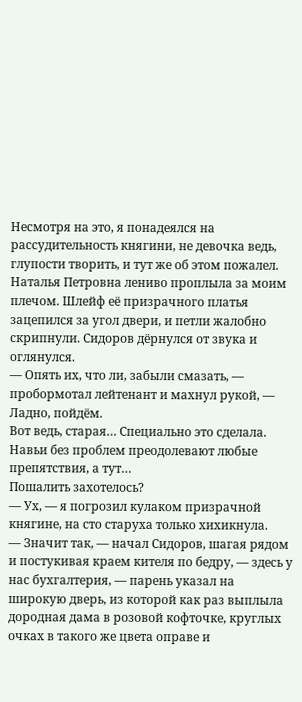Несмотря на это, я понадеялся на рассудительность княгини, не девочка ведь, глупости творить, и тут же об этом пожалел.
Наталья Петровна лениво проплыла за моим плечом. Шлейф её призрачного платья зацепился за угол двери, и петли жалобно скрипнули. Сидоров дёрнулся от звука и оглянулся.
— Опять их, что ли, забыли смазать, — пробормотал лейтенант и махнул рукой, — Ладно, пойдём.
Вот ведь, старая… Специально это сделала. Навьи без проблем преодолевают любые препятствия, а тут…
Пошалить захотелось?
— Ух, — я погрозил кулаком призрачной княгине, на сто старуха только хихикнула.
— Значит так, — начал Сидоров, шагая рядом и постукивая краем кителя по бедру, — здесь у нас бухгалтерия, — парень указал на широкую дверь, из которой как раз выплыла дородная дама в розовой кофточке, круглых очках в такого же цвета оправе и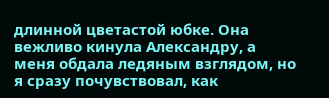длинной цветастой юбке. Она вежливо кинула Александру, а меня обдала ледяным взглядом, но я сразу почувствовал, как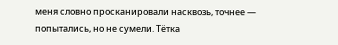меня словно просканировали насквозь, точнее — попытались, но не сумели. Тётка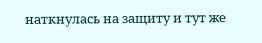наткнулась на защиту и тут же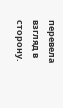перевела взгляд в сторону.